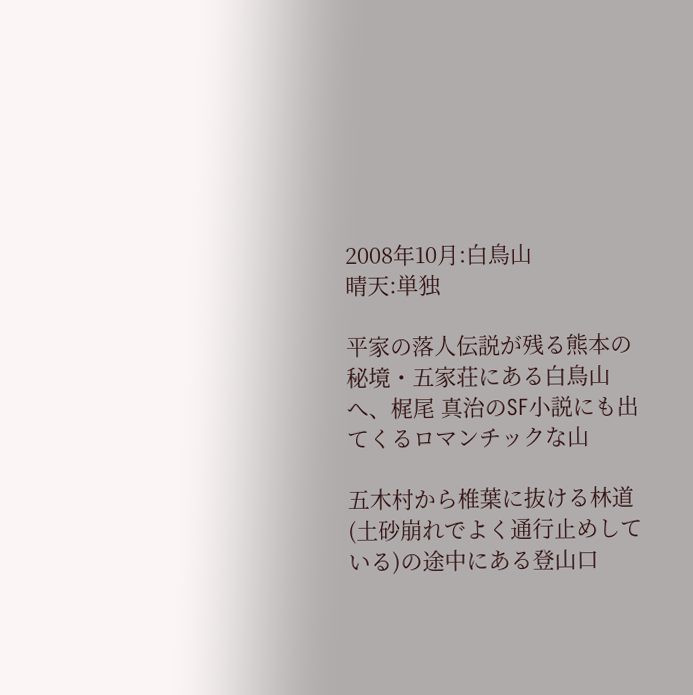2008年10月:白鳥山
晴天:単独

平家の落人伝説が残る熊本の秘境・五家荘にある白鳥山へ、梶尾 真治のSF小説にも出てくるロマンチックな山

五木村から椎葉に抜ける林道(土砂崩れでよく通行止めしている)の途中にある登山口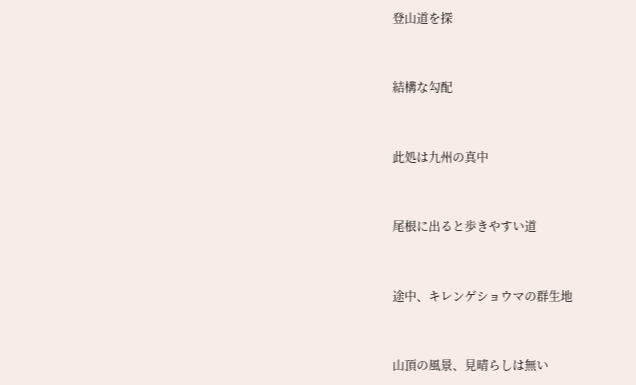登山道を探


結構な勾配


此処は九州の真中


尾根に出ると歩きやすい道


途中、キレンゲショウマの群生地


山頂の風景、見晴らしは無い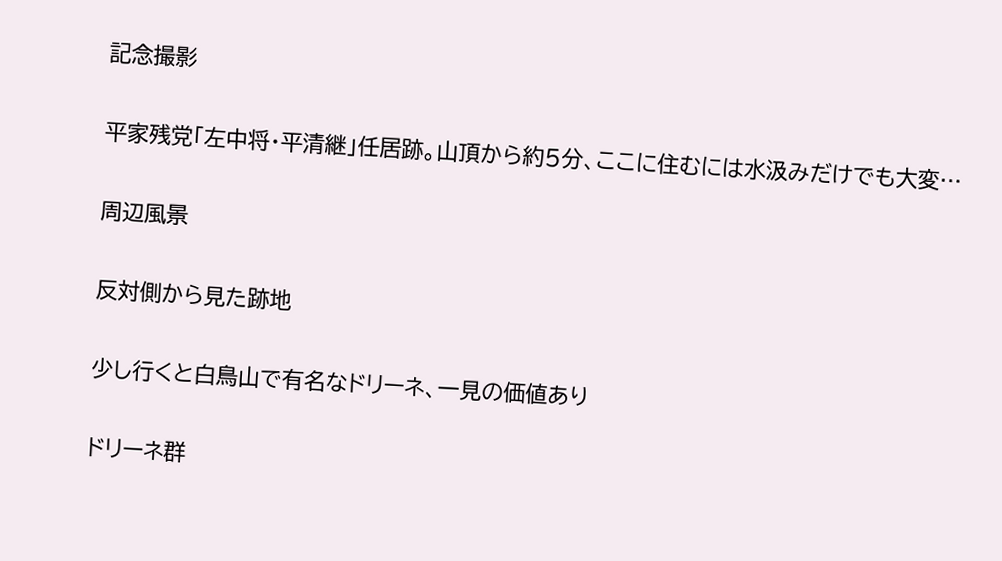記念撮影


平家残党「左中将・平清継」任居跡。山頂から約5分、ここに住むには水汲みだけでも大変…


周辺風景


反対側から見た跡地


少し行くと白鳥山で有名なドリーネ、一見の価値あり


ドリーネ群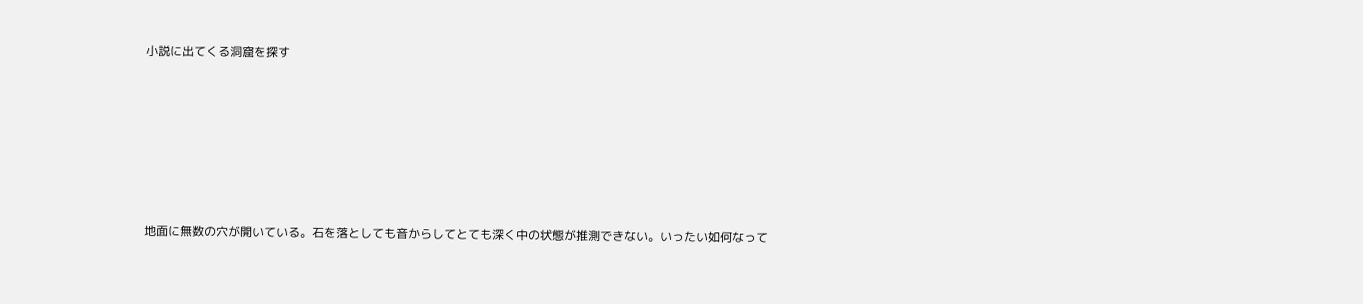小説に出てくる洞窟を探す






地面に無数の穴が開いている。石を落としても音からしてとても深く中の状態が推測できない。いったい如何なって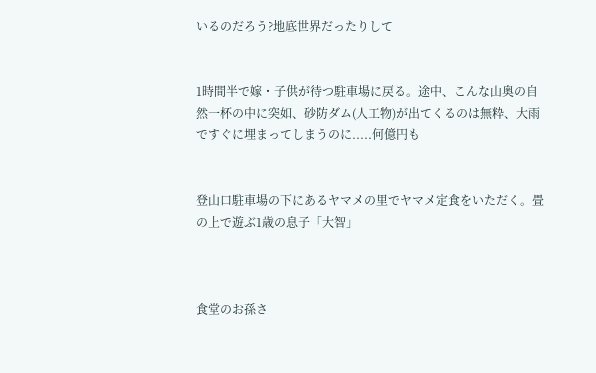いるのだろう?地底世界だったりして


1時間半で嫁・子供が待つ駐車場に戻る。途中、こんな山奥の自然一杯の中に突如、砂防ダム(人工物)が出てくるのは無粋、大雨ですぐに埋まってしまうのに.....何億円も


登山口駐車場の下にあるヤマメの里でヤマメ定食をいただく。畳の上で遊ぶ1歳の息子「大智」



食堂のお孫さ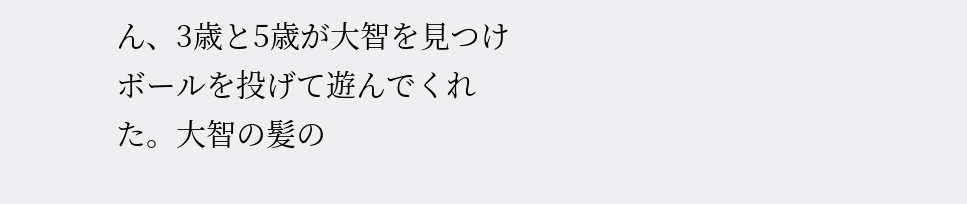ん、3歳と5歳が大智を見つけボールを投げて遊んでくれた。大智の髪の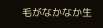毛がなかなか生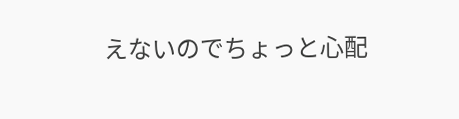えないのでちょっと心配